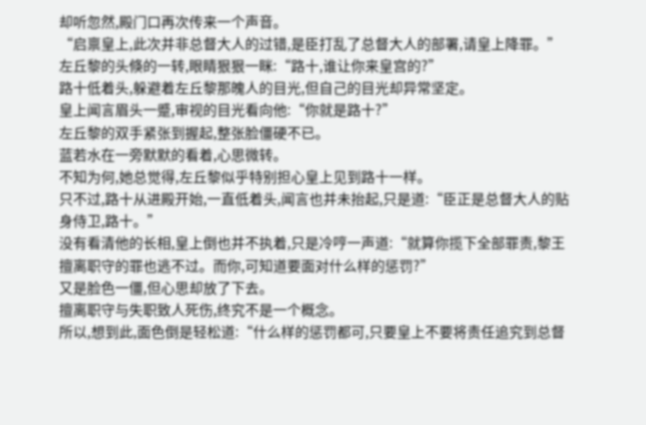却听忽然,殿门口再次传来一个声音。
“启禀皇上,此次并非总督大人的过错,是臣打乱了总督大人的部署,请皇上降罪。”
左丘黎的头倏的一转,眼睛狠狠一眯:“路十,谁让你来皇宫的?”
路十低着头,躲避着左丘黎那魄人的目光,但自己的目光却异常坚定。
皇上闻言眉头一蹙,审视的目光看向他:“你就是路十?”
左丘黎的双手紧张到握起,整张脸僵硬不已。
蓝若水在一旁默默的看着,心思微转。
不知为何,她总觉得,左丘黎似乎特别担心皇上见到路十一样。
只不过,路十从进殿开始,一直低着头,闻言也并未抬起,只是道:“臣正是总督大人的贴身侍卫,路十。”
没有看清他的长相,皇上倒也并不执着,只是冷哼一声道:“就算你揽下全部罪责,黎王擅离职守的罪也逃不过。而你,可知道要面对什么样的惩罚?”
又是脸色一僵,但心思却放了下去。
擅离职守与失职致人死伤,终究不是一个概念。
所以,想到此,面色倒是轻松道:“什么样的惩罚都可,只要皇上不要将责任追究到总督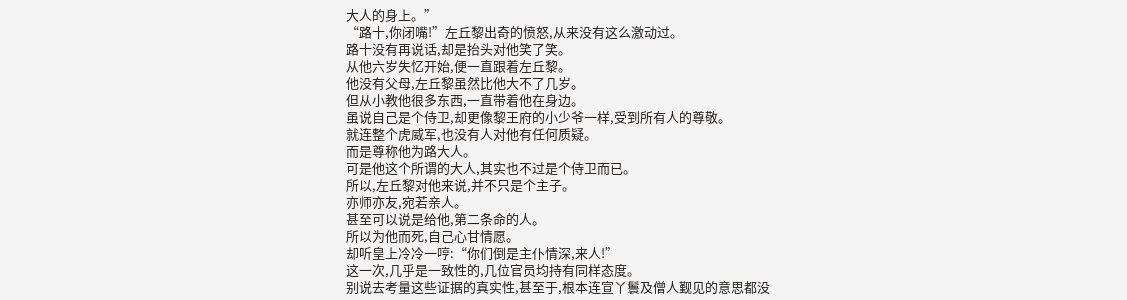大人的身上。”
“路十,你闭嘴!”左丘黎出奇的愤怒,从来没有这么激动过。
路十没有再说话,却是抬头对他笑了笑。
从他六岁失忆开始,便一直跟着左丘黎。
他没有父母,左丘黎虽然比他大不了几岁。
但从小教他很多东西,一直带着他在身边。
虽说自己是个侍卫,却更像黎王府的小少爷一样,受到所有人的尊敬。
就连整个虎威军,也没有人对他有任何质疑。
而是尊称他为路大人。
可是他这个所谓的大人,其实也不过是个侍卫而已。
所以,左丘黎对他来说,并不只是个主子。
亦师亦友,宛若亲人。
甚至可以说是给他,第二条命的人。
所以为他而死,自己心甘情愿。
却听皇上冷冷一哼:“你们倒是主仆情深,来人!”
这一次,几乎是一致性的,几位官员均持有同样态度。
别说去考量这些证据的真实性,甚至于,根本连宣丫鬟及僧人觐见的意思都没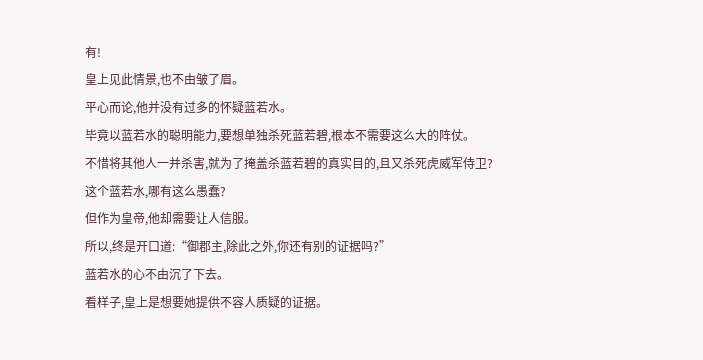有!
皇上见此情景,也不由皱了眉。
平心而论,他并没有过多的怀疑蓝若水。
毕竟以蓝若水的聪明能力,要想单独杀死蓝若碧,根本不需要这么大的阵仗。
不惜将其他人一并杀害,就为了掩盖杀蓝若碧的真实目的,且又杀死虎威军侍卫?
这个蓝若水,哪有这么愚蠢?
但作为皇帝,他却需要让人信服。
所以,终是开口道:“御郡主,除此之外,你还有别的证据吗?”
蓝若水的心不由沉了下去。
看样子,皇上是想要她提供不容人质疑的证据。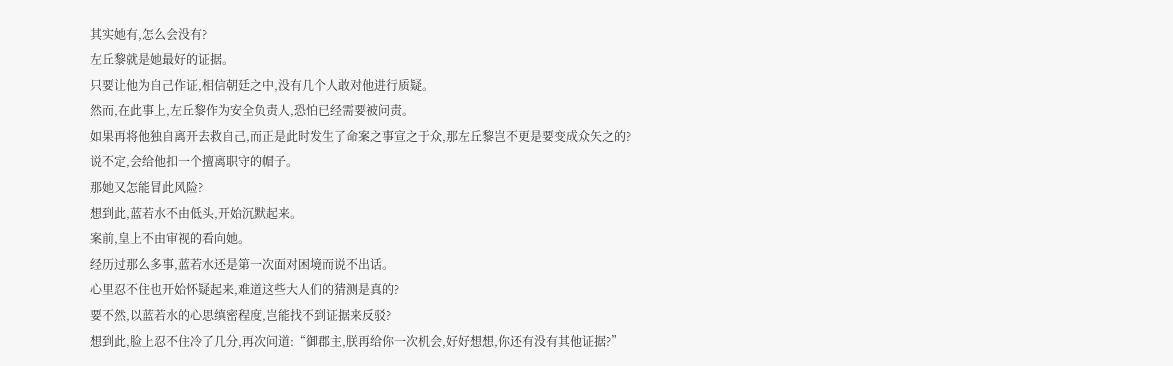其实她有,怎么会没有?
左丘黎就是她最好的证据。
只要让他为自己作证,相信朝廷之中,没有几个人敢对他进行质疑。
然而,在此事上,左丘黎作为安全负责人,恐怕已经需要被问责。
如果再将他独自离开去救自己,而正是此时发生了命案之事宣之于众,那左丘黎岂不更是要变成众矢之的?
说不定,会给他扣一个擅离职守的帽子。
那她又怎能冒此风险?
想到此,蓝若水不由低头,开始沉默起来。
案前,皇上不由审视的看向她。
经历过那么多事,蓝若水还是第一次面对困境而说不出话。
心里忍不住也开始怀疑起来,难道这些大人们的猜测是真的?
要不然,以蓝若水的心思缜密程度,岂能找不到证据来反驳?
想到此,脸上忍不住冷了几分,再次问道:“御郡主,朕再给你一次机会,好好想想,你还有没有其他证据?”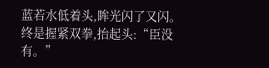蓝若水低着头,眸光闪了又闪。
终是握紧双拳,抬起头:“臣没有。”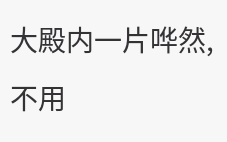大殿内一片哗然,不用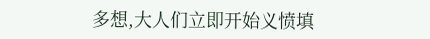多想,大人们立即开始义愤填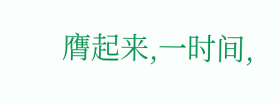膺起来,一时间,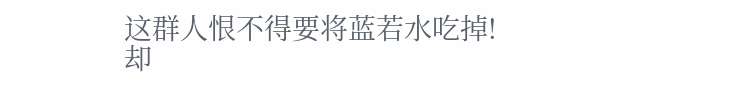这群人恨不得要将蓝若水吃掉!
却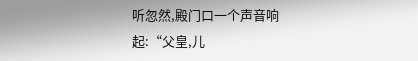听忽然,殿门口一个声音响起:“父皇,儿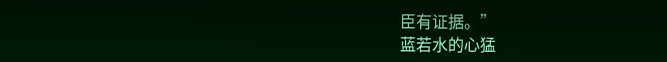臣有证据。”
蓝若水的心猛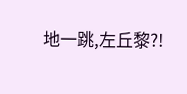地一跳,左丘黎?!